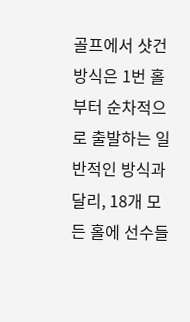골프에서 샷건 방식은 1번 홀부터 순차적으로 출발하는 일반적인 방식과 달리, 18개 모든 홀에 선수들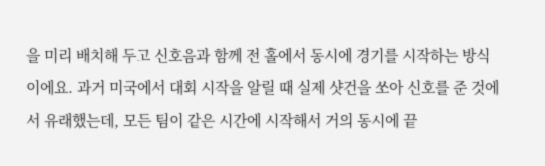을 미리 배치해 두고 신호음과 함께 전 홀에서 동시에 경기를 시작하는 방식이에요. 과거 미국에서 대회 시작을 알릴 때 실제 샷건을 쏘아 신호를 준 것에서 유래했는데, 모든 팀이 같은 시간에 시작해서 거의 동시에 끝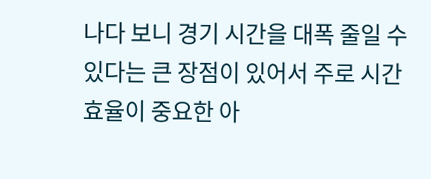나다 보니 경기 시간을 대폭 줄일 수 있다는 큰 장점이 있어서 주로 시간 효율이 중요한 아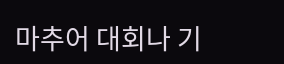마추어 대회나 기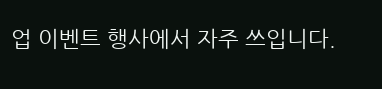업 이벤트 행사에서 자주 쓰입니다.